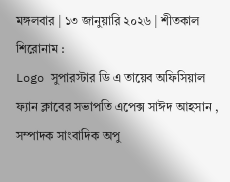মঙ্গলবার | ১৩ জানুয়ারি ২০২৬ | শীতকাল
শিরোনাম :
Logo সুপারস্টার ডি এ তায়েব অফিসিয়াল ফ্যান ক্লাবের সভাপতি এপেক্স সাঈদ আহসান , সম্পাদক সাংবাদিক অপু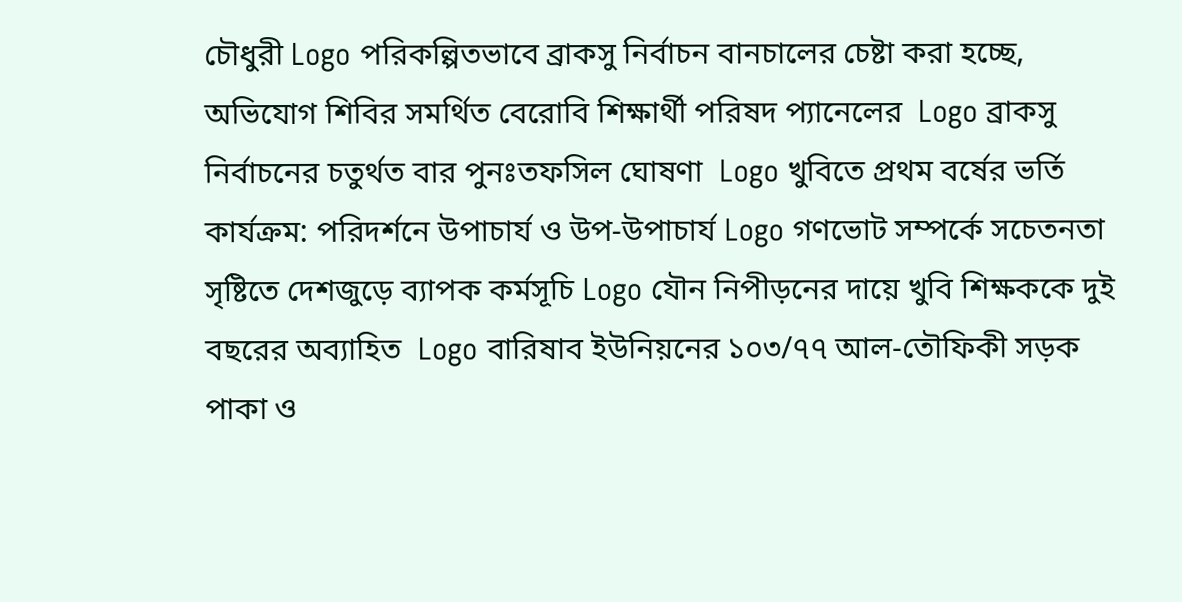চৌধুরী Logo পরিকল্পিতভাবে ব্রাকসু নির্বাচন বানচালের চেষ্টা করা হচ্ছে, অভিযোগ শিবির সমর্থিত বেরোবি শিক্ষার্থী পরিষদ প্যানেলের  Logo ব্রাকসু নির্বাচনের চতুর্থত বার পুনঃতফসিল ঘোষণা  Logo খুবিতে প্রথম বর্ষের ভর্তি কার্যক্রম: পরিদর্শনে উপাচার্য ও উপ-উপাচার্য Logo গণভোট সম্পর্কে সচেতনতা সৃষ্টিতে দেশজুড়ে ব্যাপক কর্মসূচি Logo যৌন নিপীড়নের দায়ে খুবি শিক্ষককে দুই বছরের অব্যাহিত  Logo বারিষাব ইউনিয়নের ১০৩/৭৭ আল-তৌফিকী সড়ক পাকা ও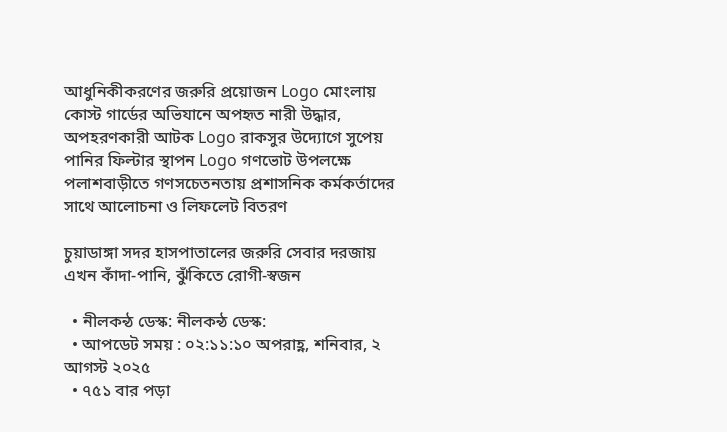আধুনিকীকরণের জরুরি প্রয়োজন Logo মোংলায় কোস্ট গার্ডের অভিযানে অপহৃত নারী উদ্ধার, অপহরণকারী আটক Logo রাকসুর উদ্যোগে সুপেয় পানির ফিল্টার স্থাপন Logo গণভোট উপলক্ষে পলাশবাড়ীতে গণসচেতনতায় প্রশাসনিক কর্মকর্তাদের সাথে আলোচনা ও লিফলেট বিতরণ

চুয়াডাঙ্গা সদর হাসপাতালের জরুরি সেবার দরজায় এখন কাঁদা-পানি, ঝুঁকিতে রোগী-স্বজন

  • নীলকন্ঠ ডেস্ক: নীলকন্ঠ ডেস্ক:
  • আপডেট সময় : ০২:১১:১০ অপরাহ্ণ, শনিবার, ২ আগস্ট ২০২৫
  • ৭৫১ বার পড়া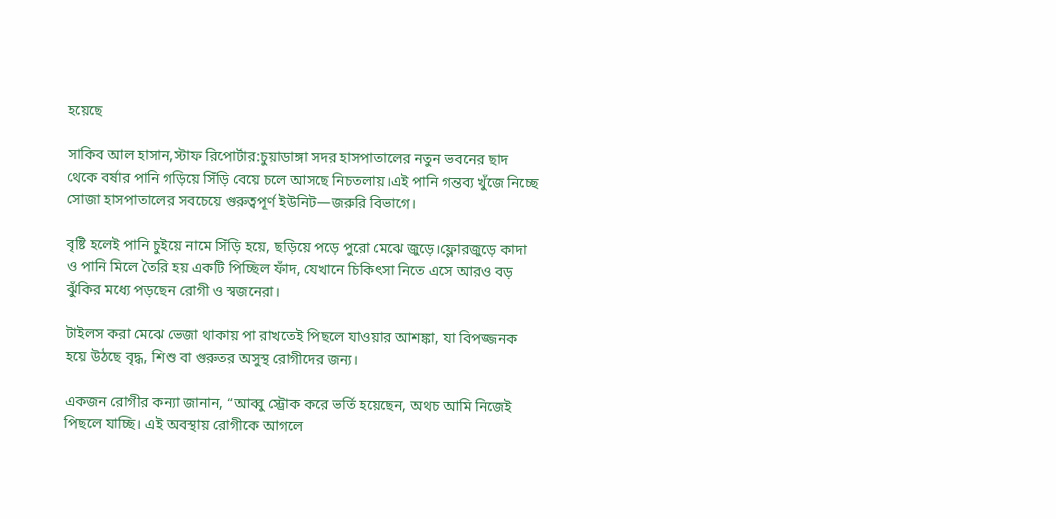হয়েছে

সাকিব আল হাসান,স্টাফ রিপোর্টার:চুয়াডাঙ্গা সদর হাসপাতালের নতুন ভবনের ছাদ থেকে বর্ষার পানি গড়িয়ে সিঁড়ি বেয়ে চলে আসছে নিচতলায়।এই পানি গন্তব্য খুঁজে নিচ্ছে সোজা হাসপাতালের সবচেয়ে গুরুত্বপূর্ণ ইউনিট—জরুরি বিভাগে।

বৃষ্টি হলেই পানি চুইয়ে নামে সিঁড়ি হয়ে, ছড়িয়ে পড়ে পুরো মেঝে জুড়ে।ফ্লোরজুড়ে কাদা ও পানি মিলে তৈরি হয় একটি পিচ্ছিল ফাঁদ, যেখানে চিকিৎসা নিতে এসে আরও বড় ঝুঁকির মধ্যে পড়ছেন রোগী ও স্বজনেরা।

টাইলস করা মেঝে ভেজা থাকায় পা রাখতেই পিছলে যাওয়ার আশঙ্কা, যা বিপজ্জনক হয়ে উঠছে বৃদ্ধ, শিশু বা গুরুতর অসুস্থ রোগীদের জন্য।

একজন রোগীর কন্যা জানান, “আব্বু স্ট্রোক করে ভর্তি হয়েছেন, অথচ আমি নিজেই পিছলে যাচ্ছি। এই অবস্থায় রোগীকে আগলে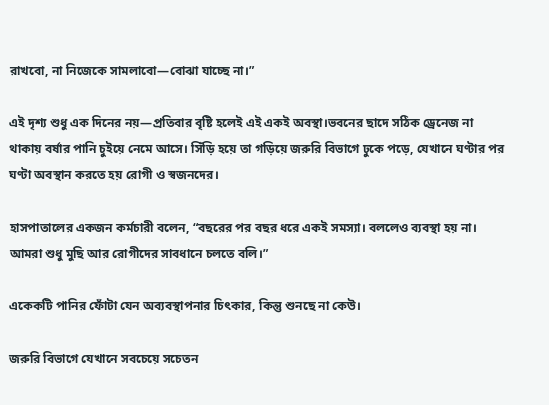রাখবো, না নিজেকে সামলাবো—বোঝা যাচ্ছে না।”

এই দৃশ্য শুধু এক দিনের নয়—প্রতিবার বৃষ্টি হলেই এই একই অবস্থা।ভবনের ছাদে সঠিক ড্রেনেজ না থাকায় বর্ষার পানি চুইয়ে নেমে আসে। সিঁড়ি হয়ে তা গড়িয়ে জরুরি বিভাগে ঢুকে পড়ে, যেখানে ঘণ্টার পর ঘণ্টা অবস্থান করতে হয় রোগী ও স্বজনদের।

হাসপাতালের একজন কর্মচারী বলেন, “বছরের পর বছর ধরে একই সমস্যা। বললেও ব্যবস্থা হয় না। আমরা শুধু মুছি আর রোগীদের সাবধানে চলতে বলি।”

একেকটি পানির ফোঁটা যেন অব্যবস্থাপনার চিৎকার, কিন্তু শুনছে না কেউ।

জরুরি বিভাগে যেখানে সবচেয়ে সচেতন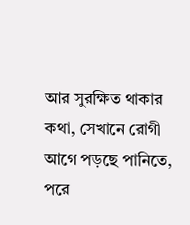আর সুরক্ষিত থাকার কথা, সেখানে রোগী আগে পড়ছে পানিতে, পরে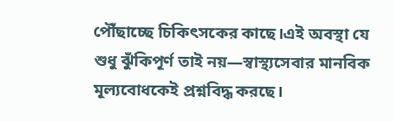পৌঁছাচ্ছে চিকিৎসকের কাছে।এই অবস্থা যে শুধু ঝুঁকিপূর্ণ তাই নয়—স্বাস্থ্যসেবার মানবিক মূল্যবোধকেই প্রশ্নবিদ্ধ করছে।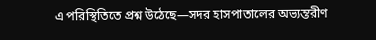এ পরিস্থিতিতে প্রশ্ন উঠেছে—সদর হাসপাতালের অভ্যন্তরীণ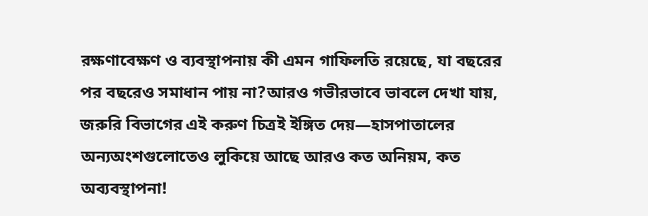রক্ষণাবেক্ষণ ও ব্যবস্থাপনায় কী এমন গাফিলতি রয়েছে, যা বছরের পর বছরেও সমাধান পায় না?আরও গভীরভাবে ভাবলে দেখা যায়, জরুরি বিভাগের এই করুণ চিত্রই ইঙ্গিত দেয়—হাসপাতালের অন্যঅংশগুলোতেও লুকিয়ে আছে আরও কত অনিয়ম, কত অব্যবস্থাপনা!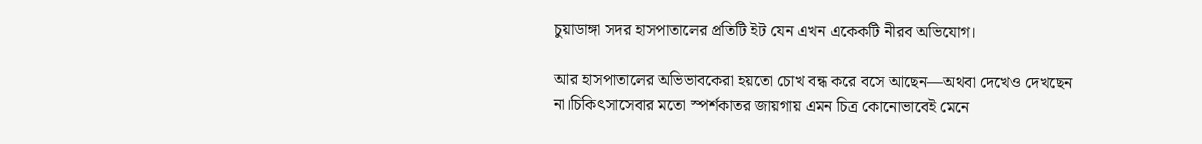চুয়াডাঙ্গা সদর হাসপাতালের প্রতিটি ইট যেন এখন একেকটি নীরব অভিযোগ।

আর হাসপাতালের অভিভাবকেরা হয়তো চোখ বন্ধ করে বসে আছেন—অথবা দেখেও দেখছেন না।চিকিৎসাসেবার মতো স্পর্শকাতর জায়গায় এমন চিত্র কোনোভাবেই মেনে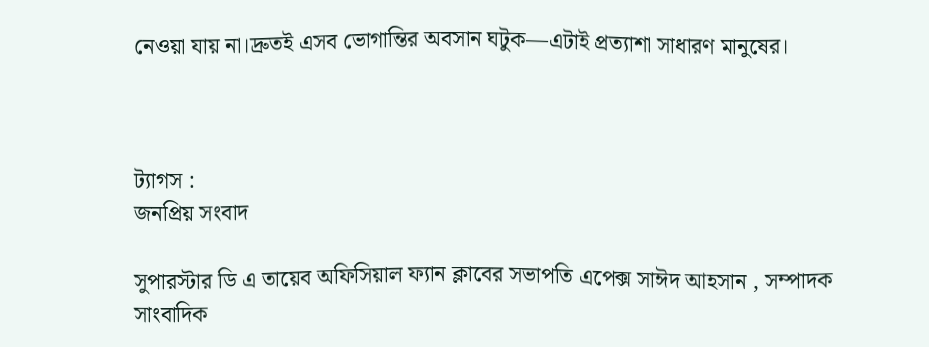নেওয়া যায় না।দ্রুতই এসব ভোগান্তির অবসান ঘটুক—এটাই প্রত্যাশা সাধারণ মানুষের।



ট্যাগস :
জনপ্রিয় সংবাদ

সুপারস্টার ডি এ তায়েব অফিসিয়াল ফ্যান ক্লাবের সভাপতি এপেক্স সাঈদ আহসান , সম্পাদক সাংবাদিক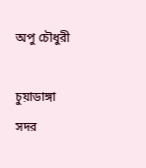অপু চৌধুরী

চুয়াডাঙ্গা সদর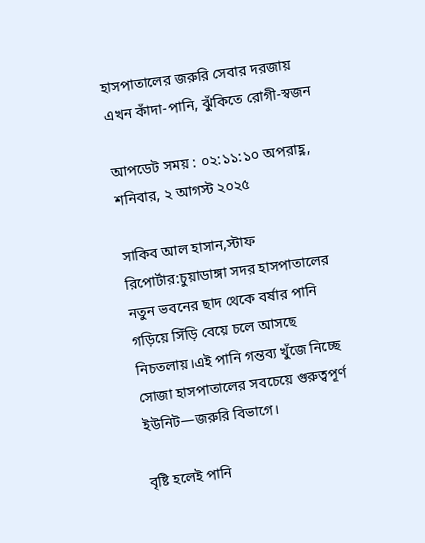হাসপাতালের জরুরি সেবার দরজায় এখন কাঁদা-পানি, ঝুঁকিতে রোগী-স্বজন

আপডেট সময় : ০২:১১:১০ অপরাহ্ণ, শনিবার, ২ আগস্ট ২০২৫

সাকিব আল হাসান,স্টাফ রিপোর্টার:চুয়াডাঙ্গা সদর হাসপাতালের নতুন ভবনের ছাদ থেকে বর্ষার পানি গড়িয়ে সিঁড়ি বেয়ে চলে আসছে নিচতলায়।এই পানি গন্তব্য খুঁজে নিচ্ছে সোজা হাসপাতালের সবচেয়ে গুরুত্বপূর্ণ ইউনিট—জরুরি বিভাগে।

বৃষ্টি হলেই পানি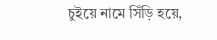চুইয়ে নামে সিঁড়ি হয়ে,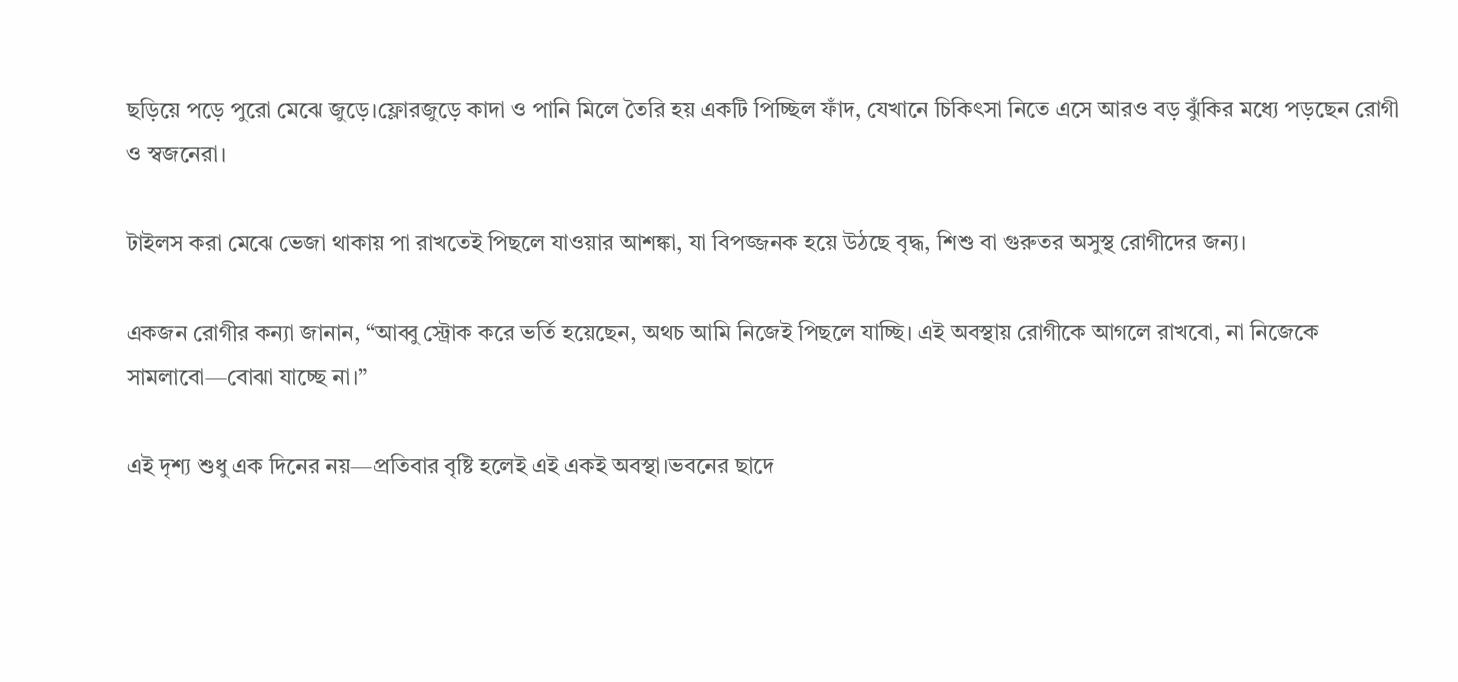ছড়িয়ে পড়ে পুরো মেঝে জুড়ে।ফ্লোরজুড়ে কাদা ও পানি মিলে তৈরি হয় একটি পিচ্ছিল ফাঁদ, যেখানে চিকিৎসা নিতে এসে আরও বড় ঝুঁকির মধ্যে পড়ছেন রোগী ও স্বজনেরা।

টাইলস করা মেঝে ভেজা থাকায় পা রাখতেই পিছলে যাওয়ার আশঙ্কা, যা বিপজ্জনক হয়ে উঠছে বৃদ্ধ, শিশু বা গুরুতর অসুস্থ রোগীদের জন্য।

একজন রোগীর কন্যা জানান, “আব্বু স্ট্রোক করে ভর্তি হয়েছেন, অথচ আমি নিজেই পিছলে যাচ্ছি। এই অবস্থায় রোগীকে আগলে রাখবো, না নিজেকে সামলাবো—বোঝা যাচ্ছে না।”

এই দৃশ্য শুধু এক দিনের নয়—প্রতিবার বৃষ্টি হলেই এই একই অবস্থা।ভবনের ছাদে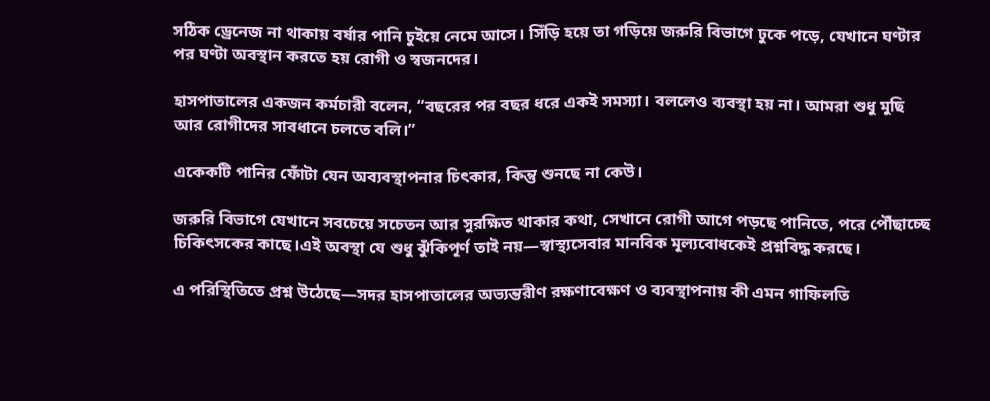সঠিক ড্রেনেজ না থাকায় বর্ষার পানি চুইয়ে নেমে আসে। সিঁড়ি হয়ে তা গড়িয়ে জরুরি বিভাগে ঢুকে পড়ে, যেখানে ঘণ্টার পর ঘণ্টা অবস্থান করতে হয় রোগী ও স্বজনদের।

হাসপাতালের একজন কর্মচারী বলেন, “বছরের পর বছর ধরে একই সমস্যা। বললেও ব্যবস্থা হয় না। আমরা শুধু মুছি আর রোগীদের সাবধানে চলতে বলি।”

একেকটি পানির ফোঁটা যেন অব্যবস্থাপনার চিৎকার, কিন্তু শুনছে না কেউ।

জরুরি বিভাগে যেখানে সবচেয়ে সচেতন আর সুরক্ষিত থাকার কথা, সেখানে রোগী আগে পড়ছে পানিতে, পরে পৌঁছাচ্ছে চিকিৎসকের কাছে।এই অবস্থা যে শুধু ঝুঁকিপূর্ণ তাই নয়—স্বাস্থ্যসেবার মানবিক মূল্যবোধকেই প্রশ্নবিদ্ধ করছে।

এ পরিস্থিতিতে প্রশ্ন উঠেছে—সদর হাসপাতালের অভ্যন্তরীণ রক্ষণাবেক্ষণ ও ব্যবস্থাপনায় কী এমন গাফিলতি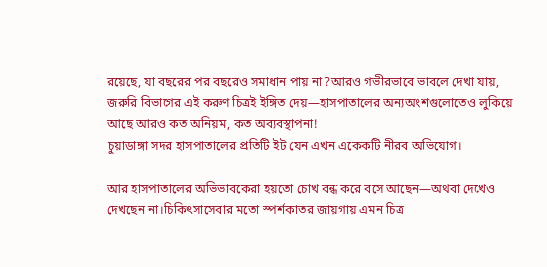রয়েছে, যা বছরের পর বছরেও সমাধান পায় না?আরও গভীরভাবে ভাবলে দেখা যায়, জরুরি বিভাগের এই করুণ চিত্রই ইঙ্গিত দেয়—হাসপাতালের অন্যঅংশগুলোতেও লুকিয়ে আছে আরও কত অনিয়ম, কত অব্যবস্থাপনা!
চুয়াডাঙ্গা সদর হাসপাতালের প্রতিটি ইট যেন এখন একেকটি নীরব অভিযোগ।

আর হাসপাতালের অভিভাবকেরা হয়তো চোখ বন্ধ করে বসে আছেন—অথবা দেখেও দেখছেন না।চিকিৎসাসেবার মতো স্পর্শকাতর জায়গায় এমন চিত্র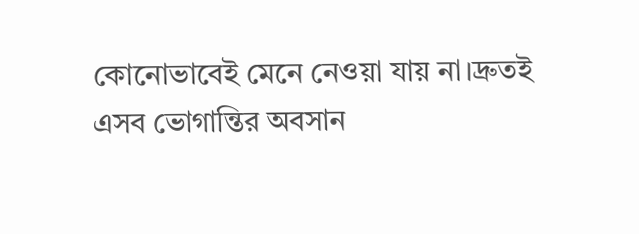কোনোভাবেই মেনে নেওয়া যায় না।দ্রুতই এসব ভোগান্তির অবসান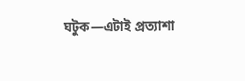ঘটুক—এটাই প্রত্যাশা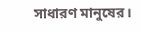সাধারণ মানুষের।